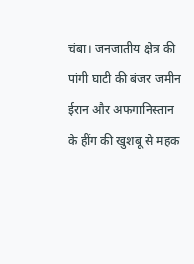चंबा। जनजातीय क्षेत्र की पांगी घाटी की बंजर जमीन ईरान और अफगानिस्तान के हींग की खुशबू से महक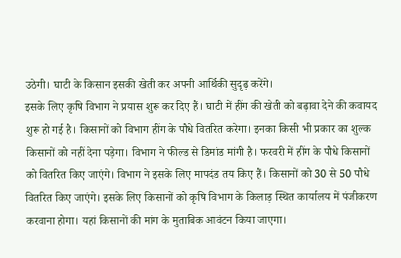उठेगी। घाटी के किसान इसकी खेती कर अपनी आर्थिकी सुदृढ़ करेंगे।
इसके लिए कृषि विभाग ने प्रयास शुरू कर दिए हैं। घाटी में हींग की खेती को बढ़ावा देने की कवायद शुरू हो गई है। किसानों को विभाग हींग के पौधे वितरित करेगा। इनका किसी भी प्रकार का शुल्क किसानों को नहीं देना पड़ेगा। विभाग ने फील्ड से डिमांड मांगी है। फरवरी में हींग के पौधे किसानों को वितरित किए जाएंगे। विभाग ने इसके लिए मापदंड तय किए हैं। किसानों को 30 से 50 पौधे वितरित किए जाएंगे। इसके लिए किसानों को कृषि विभाग के किलाड़ स्थित कार्यालय में पंजीकरण करवाना होगा। यहां किसानों की मांग के मुताबिक आवंटन किया जाएगा।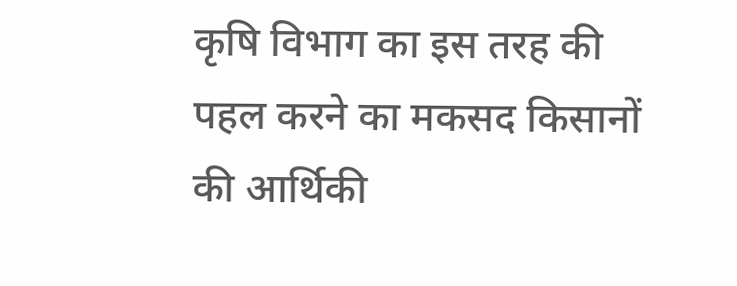कृषि विभाग का इस तरह की पहल करने का मकसद किसानों की आर्थिकी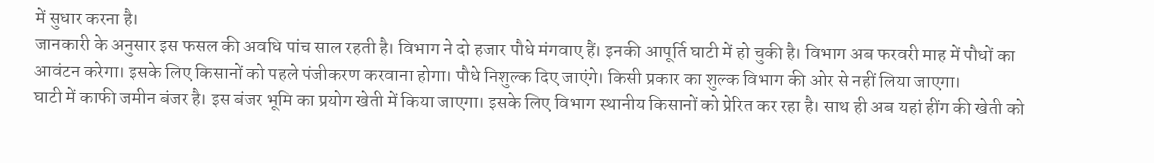में सुधार करना है।
जानकारी के अनुसार इस फसल की अवधि पांच साल रहती है। विभाग ने दो हजार पौधे मंगवाए हैं। इनकी आपूर्ति घाटी में हो चुकी है। विभाग अब फरवरी माह में पौधों का आवंटन करेगा। इसके लिए किसानों को पहले पंजीकरण करवाना होगा। पौधे निशुल्क दिए जाएंगे। किसी प्रकार का शुल्क विभाग की ओर से नहीं लिया जाएगा।
घाटी में काफी जमीन बंजर है। इस बंजर भूमि का प्रयोग खेती में किया जाएगा। इसके लिए विभाग स्थानीय किसानों को प्रेरित कर रहा है। साथ ही अब यहां हींग की खेती को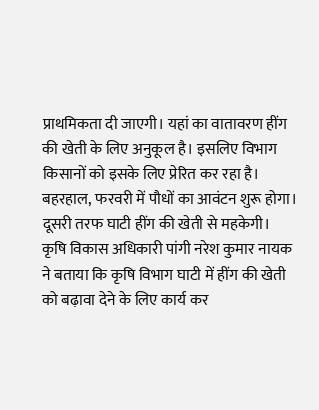प्राथमिकता दी जाएगी। यहां का वातावरण हींग की खेती के लिए अनुकूल है। इसलिए विभाग किसानों को इसके लिए प्रेरित कर रहा है। बहरहाल, फरवरी में पौधों का आवंटन शुरू होगा। दूसरी तरफ घाटी हींग की खेती से महकेगी।
कृषि विकास अधिकारी पांगी नरेश कुमार नायक ने बताया कि कृषि विभाग घाटी में हींग की खेती को बढ़ावा देने के लिए कार्य कर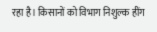रहा है। किसानों को विभाग निशुल्क हींग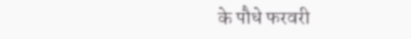के पौधे फरवरी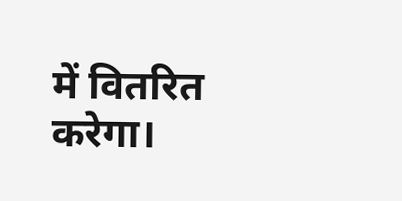में वितरित करेगा।